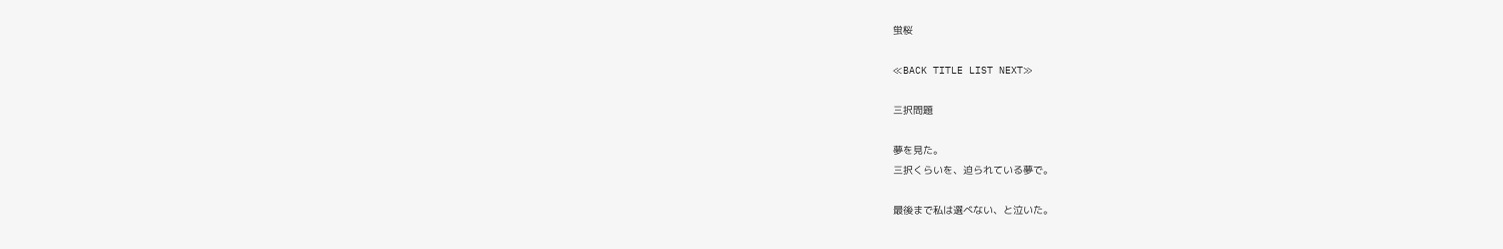蛍桜

≪BACK TITLE LIST NEXT≫

三択問題

夢を見た。
三択くらいを、迫られている夢で。

最後まで私は選べない、と泣いた。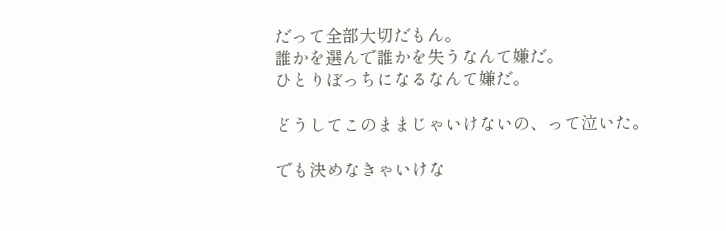だって全部大切だもん。
誰かを選んで誰かを失うなんて嫌だ。
ひとりぼっちになるなんて嫌だ。

どうしてこのままじゃいけないの、って泣いた。

でも決めなきゃいけな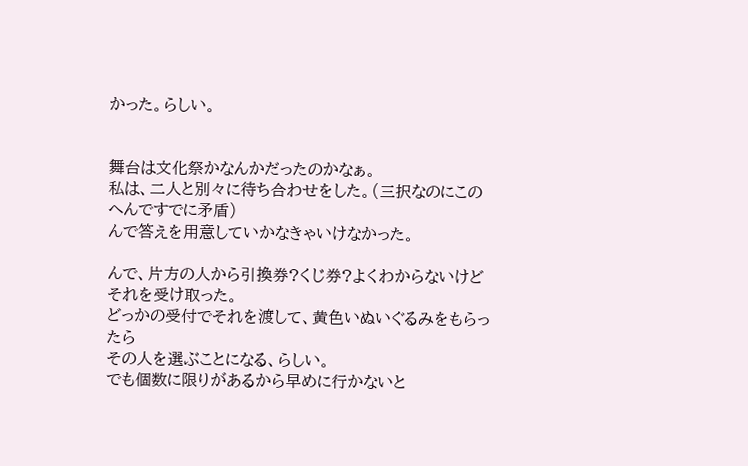かった。らしい。


舞台は文化祭かなんかだったのかなぁ。
私は、二人と別々に待ち合わせをした。(三択なのにこのへんですでに矛盾)
んで答えを用意していかなきゃいけなかった。

んで、片方の人から引換券?くじ券?よくわからないけどそれを受け取った。
どっかの受付でそれを渡して、黄色いぬいぐるみをもらったら
その人を選ぶことになる、らしい。
でも個数に限りがあるから早めに行かないと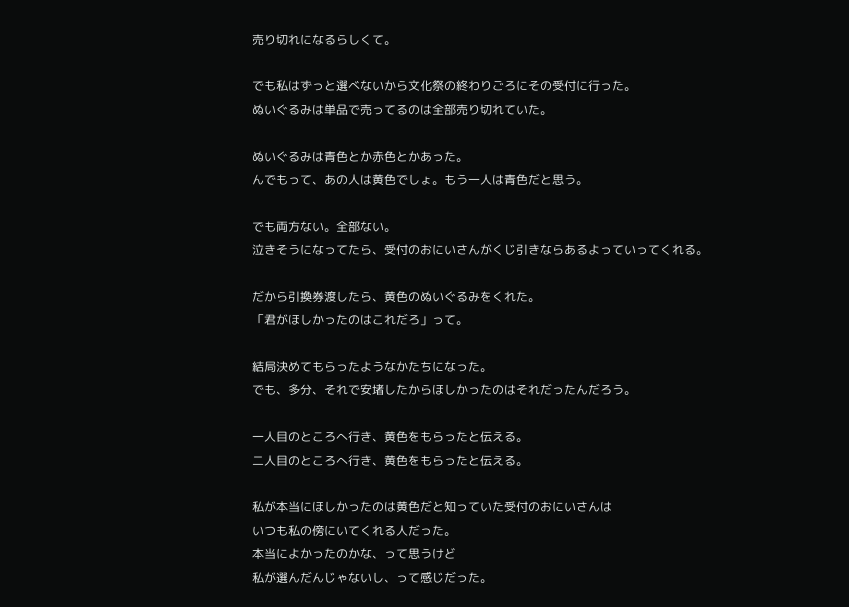売り切れになるらしくて。

でも私はずっと選べないから文化祭の終わりごろにその受付に行った。
ぬいぐるみは単品で売ってるのは全部売り切れていた。

ぬいぐるみは青色とか赤色とかあった。
んでもって、あの人は黄色でしょ。もう一人は青色だと思う。

でも両方ない。全部ない。
泣きそうになってたら、受付のおにいさんがくじ引きならあるよっていってくれる。

だから引換券渡したら、黄色のぬいぐるみをくれた。
「君がほしかったのはこれだろ」って。

結局決めてもらったようなかたちになった。
でも、多分、それで安堵したからほしかったのはそれだったんだろう。

一人目のところへ行き、黄色をもらったと伝える。
二人目のところへ行き、黄色をもらったと伝える。

私が本当にほしかったのは黄色だと知っていた受付のおにいさんは
いつも私の傍にいてくれる人だった。
本当によかったのかな、って思うけど
私が選んだんじゃないし、って感じだった。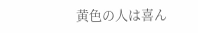黄色の人は喜ん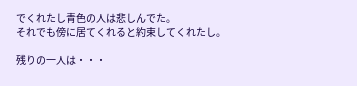でくれたし青色の人は悲しんでた。
それでも傍に居てくれると約束してくれたし。

残りの一人は・・・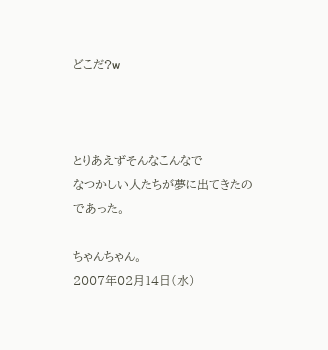どこだ?w



とりあえずそんなこんなで
なつかしい人たちが夢に出てきたのであった。

ちゃんちゃん。
2007年02月14日(水)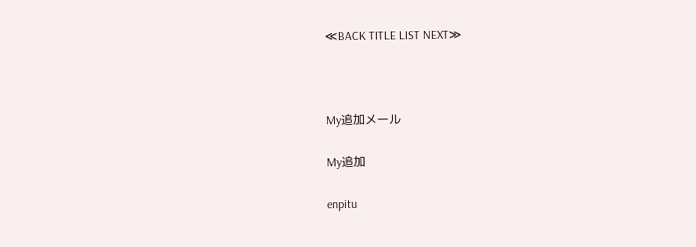≪BACK TITLE LIST NEXT≫



My追加メール

My追加

enpitu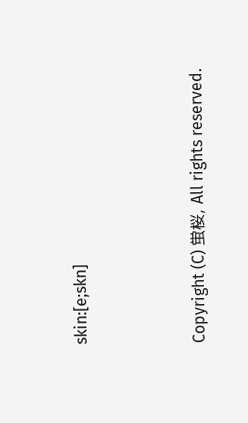skin:[e;skn]



Copyright (C) 蛍桜, All rights reserved.